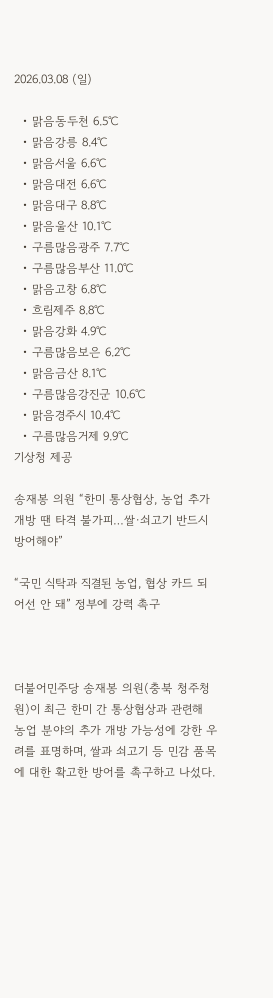2026.03.08 (일)

  • 맑음동두천 6.5℃
  • 맑음강릉 8.4℃
  • 맑음서울 6.6℃
  • 맑음대전 6.6℃
  • 맑음대구 8.8℃
  • 맑음울산 10.1℃
  • 구름많음광주 7.7℃
  • 구름많음부산 11.0℃
  • 맑음고창 6.8℃
  • 흐림제주 8.8℃
  • 맑음강화 4.9℃
  • 구름많음보은 6.2℃
  • 맑음금산 8.1℃
  • 구름많음강진군 10.6℃
  • 맑음경주시 10.4℃
  • 구름많음거제 9.9℃
기상청 제공

송재봉 의원 “한미 통상협상, 농업 추가 개방 땐 타격 불가피…쌀·쇠고기 반드시 방어해야”

“국민 식탁과 직결된 농업, 협상 카드 되어선 안 돼” 정부에 강력 촉구



더불어민주당 송재봉 의원(충북 청주청원)이 최근 한미 간 통상협상과 관련해 농업 분야의 추가 개방 가능성에 강한 우려를 표명하며, 쌀과 쇠고기 등 민감 품목에 대한 확고한 방어를 촉구하고 나섰다.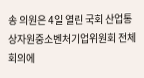송 의원은 4일 열린 국회 산업통상자원중소벤처기업위원회 전체회의에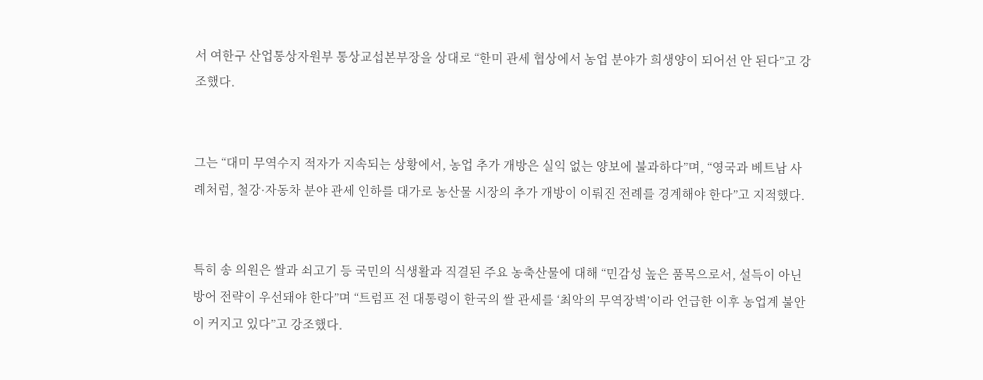서 여한구 산업통상자원부 통상교섭본부장을 상대로 “한미 관세 협상에서 농업 분야가 희생양이 되어선 안 된다”고 강조했다.


그는 “대미 무역수지 적자가 지속되는 상황에서, 농업 추가 개방은 실익 없는 양보에 불과하다”며, “영국과 베트남 사례처럼, 철강·자동차 분야 관세 인하를 대가로 농산물 시장의 추가 개방이 이뤄진 전례를 경계해야 한다”고 지적했다.


특히 송 의원은 쌀과 쇠고기 등 국민의 식생활과 직결된 주요 농축산물에 대해 “민감성 높은 품목으로서, 설득이 아닌 방어 전략이 우선돼야 한다”며 “트럼프 전 대통령이 한국의 쌀 관세를 ‘최악의 무역장벽’이라 언급한 이후 농업계 불안이 커지고 있다”고 강조했다.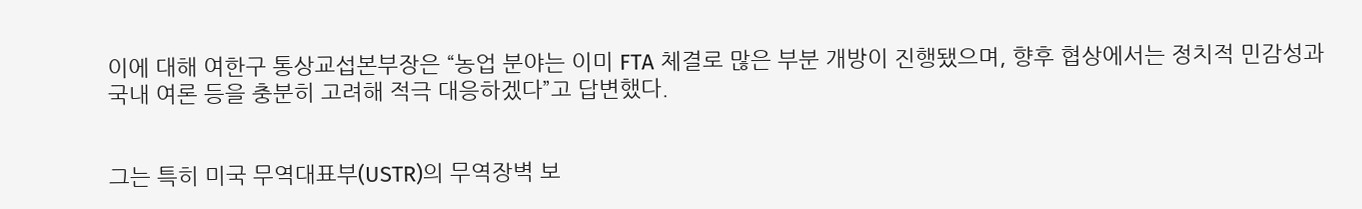이에 대해 여한구 통상교섭본부장은 “농업 분야는 이미 FTA 체결로 많은 부분 개방이 진행됐으며, 향후 협상에서는 정치적 민감성과 국내 여론 등을 충분히 고려해 적극 대응하겠다”고 답변했다.


그는 특히 미국 무역대표부(USTR)의 무역장벽 보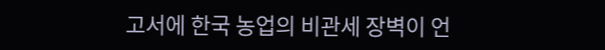고서에 한국 농업의 비관세 장벽이 언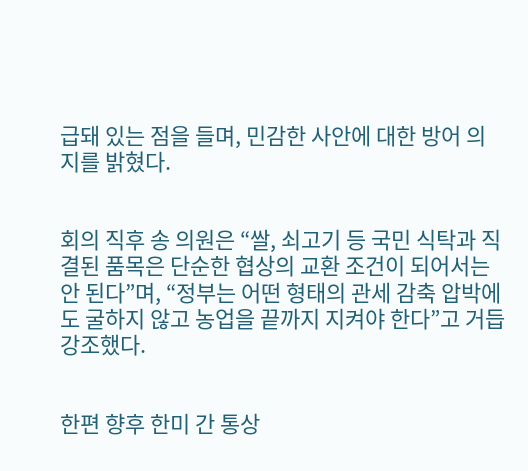급돼 있는 점을 들며, 민감한 사안에 대한 방어 의지를 밝혔다.


회의 직후 송 의원은 “쌀, 쇠고기 등 국민 식탁과 직결된 품목은 단순한 협상의 교환 조건이 되어서는 안 된다”며, “정부는 어떤 형태의 관세 감축 압박에도 굴하지 않고 농업을 끝까지 지켜야 한다”고 거듭 강조했다.


한편 향후 한미 간 통상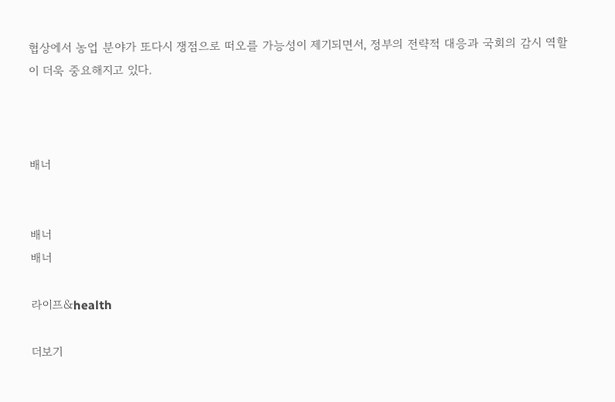협상에서 농업 분야가 또다시 쟁점으로 떠오를 가능성이 제기되면서, 정부의 전략적 대응과 국회의 감시 역할이 더욱 중요해지고 있다.



배너


배너
배너

라이프&health

더보기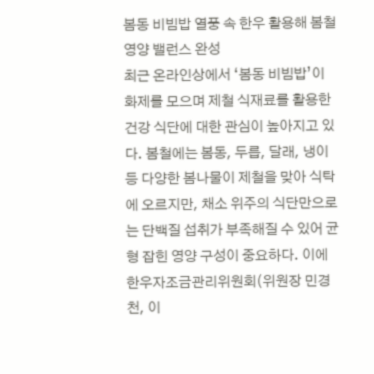봄동 비빔밥 열풍 속 한우 활용해 봄철 영양 밸런스 완성
최근 온라인상에서 ‘봄동 비빔밥’이 화제를 모으며 제철 식재료를 활용한 건강 식단에 대한 관심이 높아지고 있다. 봄철에는 봄동, 두릅, 달래, 냉이 등 다양한 봄나물이 제철을 맞아 식탁에 오르지만, 채소 위주의 식단만으로는 단백질 섭취가 부족해질 수 있어 균형 잡힌 영양 구성이 중요하다. 이에 한우자조금관리위원회(위원장 민경천, 이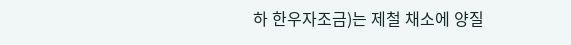하 한우자조금)는 제철 채소에 양질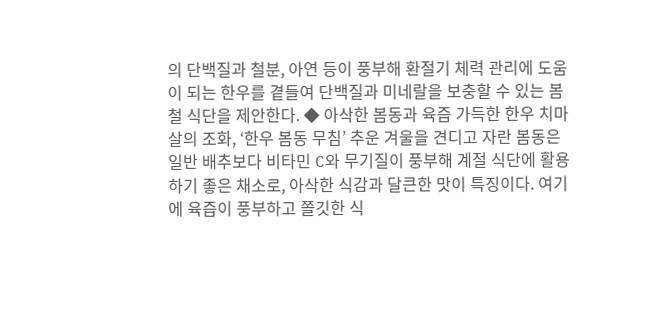의 단백질과 철분, 아연 등이 풍부해 환절기 체력 관리에 도움이 되는 한우를 곁들여 단백질과 미네랄을 보충할 수 있는 봄철 식단을 제안한다. ◆ 아삭한 봄동과 육즙 가득한 한우 치마살의 조화, ‘한우 봄동 무침’ 추운 겨울을 견디고 자란 봄동은 일반 배추보다 비타민 C와 무기질이 풍부해 계절 식단에 활용하기 좋은 채소로, 아삭한 식감과 달큰한 맛이 특징이다. 여기에 육즙이 풍부하고 쫄깃한 식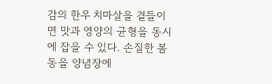감의 한우 치마살을 곁들이면 맛과 영양의 균형을 동시에 잡을 수 있다. 손질한 봄동을 양념장에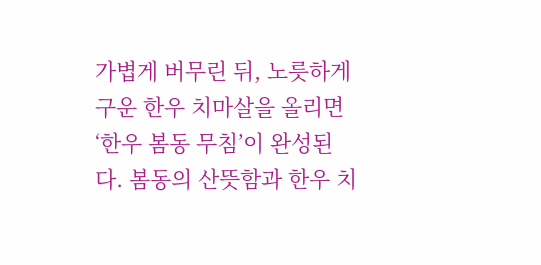가볍게 버무린 뒤, 노릇하게 구운 한우 치마살을 올리면 ‘한우 봄동 무침’이 완성된다. 봄동의 산뜻함과 한우 치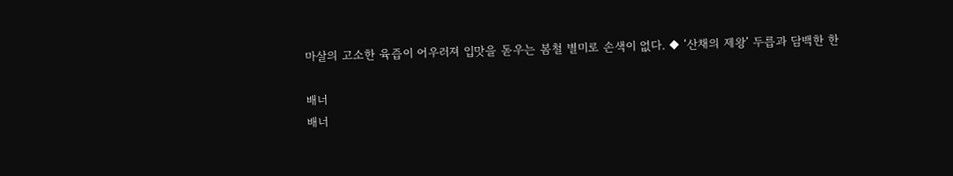마살의 고소한 육즙이 어우러져 입맛을 돋우는 봄철 별미로 손색이 없다. ◆ ‘산채의 제왕’ 두릅과 담백한 한

배너
배너